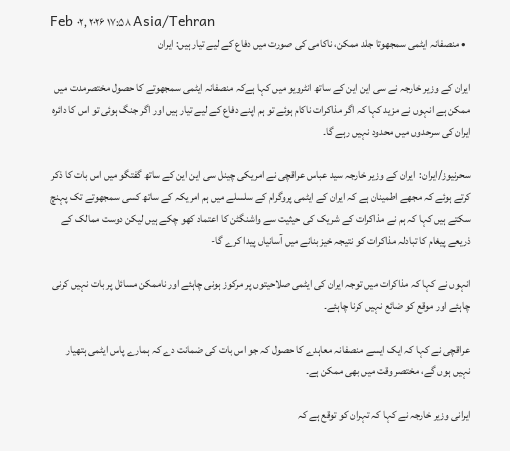Feb ۰۲, ۲۰۲۶ ۱۷:۵۸ Asia/Tehran
  • منصفانہ ایٹمی سمجھوتا جلد ممکن، ناکامی کی صورت میں دفاع کے لیے تیار ہیں: ایران

ایران کے وزیر خارجہ نے سی این این کے ساتھ انٹرویو میں کہا ہےکہ منصفانہ ایٹمی سمجھوتے کا حصول مختصرمدت میں ممکن ہے انہوں نے مزید کہا کہ اگر مذاکرات ناکام ہوئے تو ہم اپنے دفاع کے لیے تیار ہیں اور اگر جنگ ہوئی تو اس کا دائرہ ایران کی سرحدوں میں محدود نہيں رہے گا۔

سحرنیوز/ایران:  ایران کے وزیر خارجہ سید عباس عراقچی نے امریکی چینل سی این این کے ساتھ گفتگو میں اس بات کا ذکر کرتے ہوئے کہ مجھے اطمینان ہے کہ ایران کے ایٹمی پروگرام کے سلسلے میں ہم امریکہ کے ساتھ کسی سمجھوتے تک پہنچ سکتے ہيں کہا کہ ہم نے مذاکرات کے شریک کی حیثيت سے واشنگٹن کا اعتماد کھو چکے ہیں لیکن دوست ممالک کے ذریعے پیغام کا تبادلہ مذاکرات کو نتیجہ خیز بنانے میں آسانیاں پیدا کرے گا-

انہوں نے کہا کہ مذاکرات میں توجہ ایران کی ایٹمی صلاحیتوں پر مرکوز ہونی چاہئے اور ناممکن مسائل پر بات نہیں کرنی چاہئے اور موقع کو ضائع نہیں کرنا چاہئے۔

عراقچی نے کہا کہ ایک ایسے منصفانہ معاہدے کا حصول کہ جو اس بات کی ضمانت دے کہ ہمارے پاس ایٹمی ہتھیار نہیں ہوں گے، مختصر وقت میں بھی ممکن ہے۔

ایرانی وزیر خارجہ نے کہا کہ تہران کو توقع ہے کہ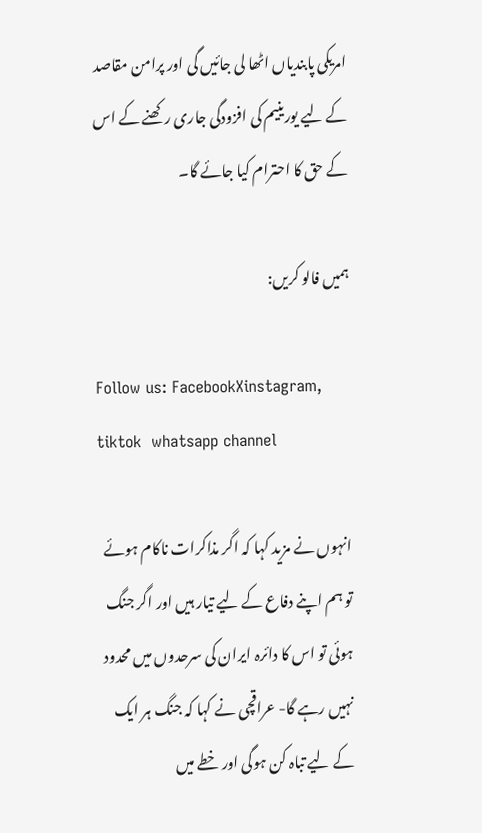امریکی پابندیاں اٹھا لی جائیں گی اور پرامن مقاصد کے لیے یورینیم کی افزودگی جاری رکھنے کے اس کے حق کا احترام کیا جائے گا۔

ہمیں فالو کریں:

Follow us: FacebookXinstagram, tiktok  whatsapp channel

انہوں نے مزید کہا کہ اگر مذاکرات ناکام ہوئے تو ہم اپنے دفاع کے لیے تیار ہیں اور اگر جنگ ہوئی تو اس کا دائرہ ایران کی سرحدوں میں محدود نہيں رہے گا- عراقچی نے کہا کہ جنگ ہر ایک کے لیے تباہ کن ہوگی اور خطے میں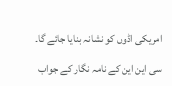امریکی اڈوں کو نشانہ بنایا جائے گا۔

سی این این کے نامہ نگار کے جواب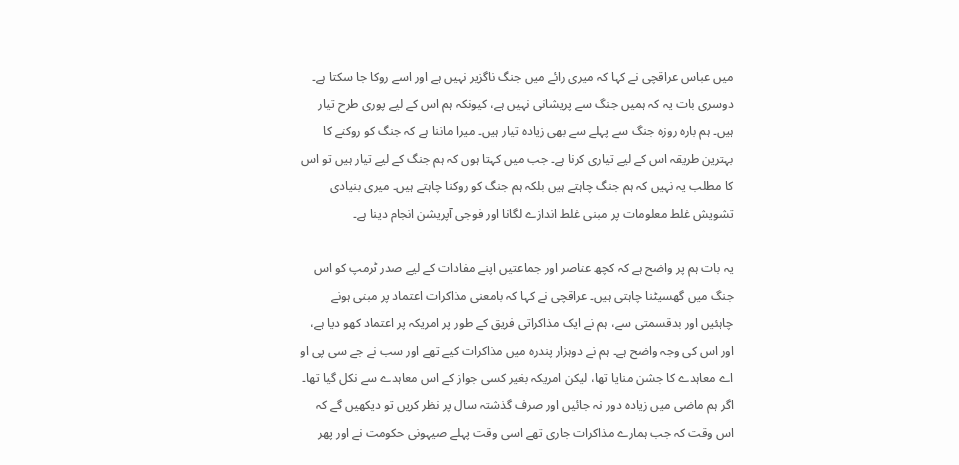میں عباس عراقچی نے کہا کہ میری رائے میں جنگ ناگزیر نہیں ہے اور اسے روکا جا سکتا ہے۔ دوسری بات یہ کہ ہمیں جنگ سے پریشانی نہیں ہے، کیونکہ ہم اس کے لیے پوری طرح تیار ہیں۔ ہم بارہ روزہ جنگ سے پہلے سے بھی زیادہ تیار ہیں۔ میرا ماننا ہے کہ جنگ کو روکنے کا بہترین طریقہ اس کے لیے تیاری کرنا ہے۔ جب میں کہتا ہوں کہ ہم جنگ کے لیے تیار ہیں تو اس کا مطلب یہ نہیں کہ ہم جنگ چاہتے ہیں بلکہ ہم جنگ کو روکنا چاہتے ہیں۔ میری بنیادی تشویش غلط معلومات پر مبنی غلط اندازے لگانا اور فوجی آپریشن انجام دینا ہے۔

یہ بات ہم پر واضح ہے کہ کچھ عناصر اور جماعتیں اپنے مفادات کے لیے صدر ٹرمپ کو اس جنگ میں گھسیٹنا چاہتی ہیں۔ عراقچی نے کہا کہ بامعنی مذاکرات اعتماد پر مبنی ہونے چاہئیں اور بدقسمتی سے، ہم نے ایک مذاکراتی فریق کے طور پر امریکہ پر اعتماد کھو دیا ہے، اور اس کی وجہ واضح ہے۔ ہم نے دوہزار پندرہ میں مذاکرات کیے تھے اور سب نے جے سی پی او اے معاہدے کا جشن منایا تھا، لیکن امریکہ بغیر کسی جواز کے اس معاہدے سے نکل گیا تھا۔ اگر ہم ماضی میں زیادہ دور نہ جائيں اور صرف گذشتہ سال پر نظر کریں تو دیکھیں گے کہ اس وقت کہ جب ہمارے مذاکرات جاری تھے اسی وقت پہلے صیہونی حکومت نے اور پھر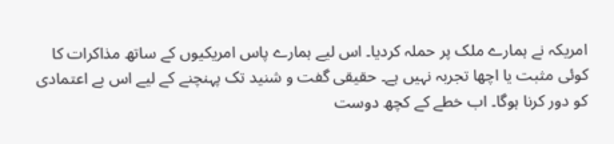امریکہ نے ہمارے ملک پر حملہ کردیا۔ اس لیے ہمارے پاس امریکیوں کے ساتھ مذاکرات کا کوئی مثبت یا اچھا تجربہ نہیں ہے۔ حقیقی گفت و شنید تک پہنچنے کے لیے اس بے اعتمادی کو دور کرنا ہوگا۔ اب خطے کے کچھ دوست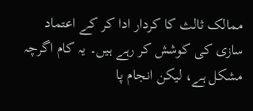ممالک ثالث کا کردار ادا کر کے اعتماد سازی کی کوشش کر رہے ہیں۔ یہ کام اگرچہ مشکل ہے، لیکن انجام پا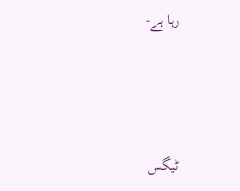رہا ہے-



ٹیگس